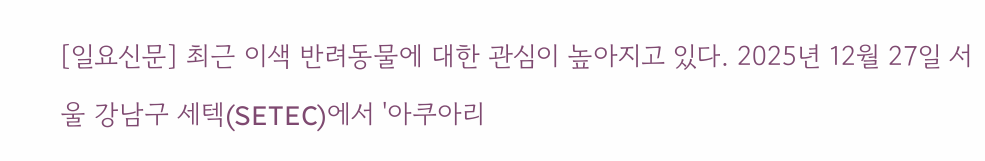[일요신문] 최근 이색 반려동물에 대한 관심이 높아지고 있다. 2025년 12월 27일 서울 강남구 세텍(SETEC)에서 '아쿠아리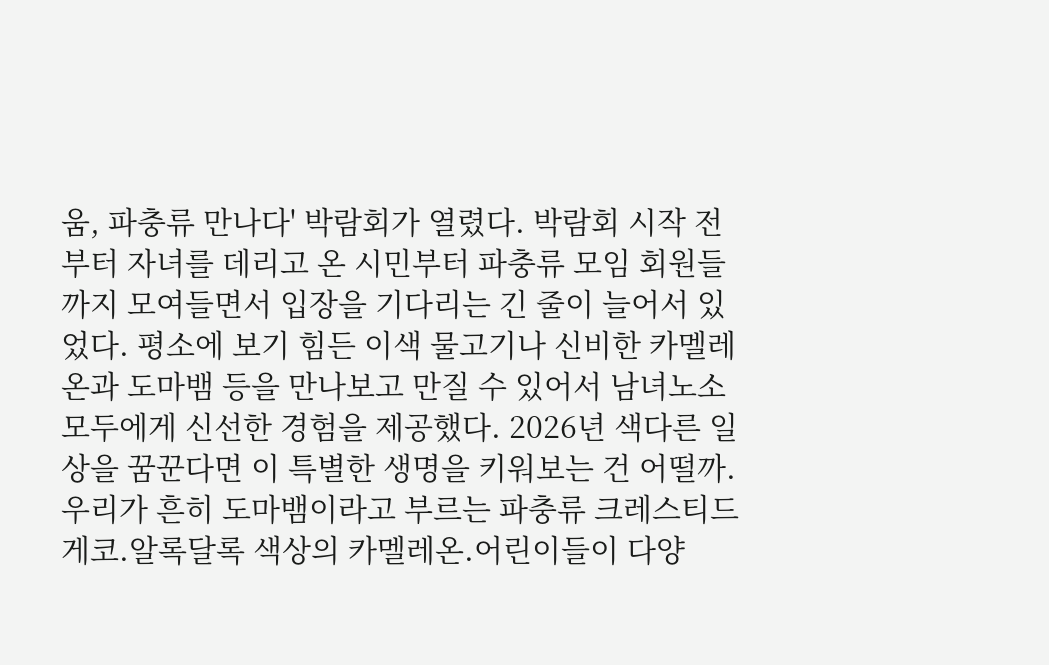움, 파충류 만나다' 박람회가 열렸다. 박람회 시작 전부터 자녀를 데리고 온 시민부터 파충류 모임 회원들까지 모여들면서 입장을 기다리는 긴 줄이 늘어서 있었다. 평소에 보기 힘든 이색 물고기나 신비한 카멜레온과 도마뱀 등을 만나보고 만질 수 있어서 남녀노소 모두에게 신선한 경험을 제공했다. 2026년 색다른 일상을 꿈꾼다면 이 특별한 생명을 키워보는 건 어떨까.
우리가 흔히 도마뱀이라고 부르는 파충류 크레스티드 게코.알록달록 색상의 카멜레온.어린이들이 다양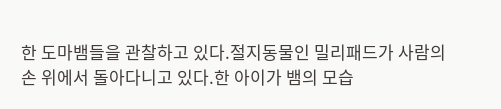한 도마뱀들을 관찰하고 있다.절지동물인 밀리패드가 사람의 손 위에서 돌아다니고 있다.한 아이가 뱀의 모습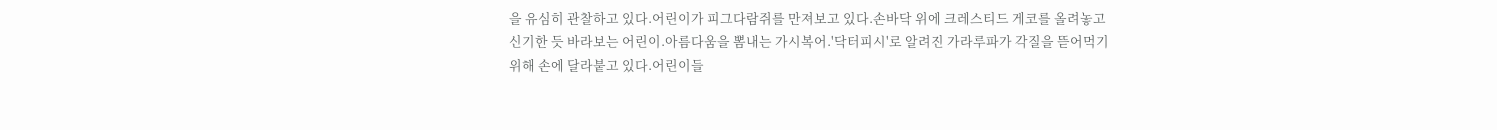을 유심히 관찰하고 있다.어린이가 피그다람쥐를 만져보고 있다.손바닥 위에 크레스티드 게코를 올려놓고 신기한 듯 바라보는 어린이.아름다움을 뽐내는 가시복어.'닥터피시'로 알려진 가라루파가 각질을 뜯어먹기 위해 손에 달라붙고 있다.어린이들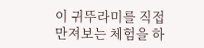이 귀뚜라미를 직접 만져보는 체험을 하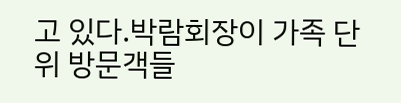고 있다.박람회장이 가족 단위 방문객들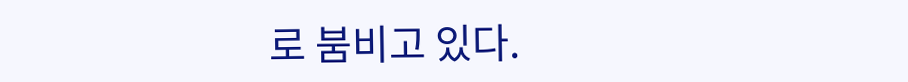로 붐비고 있다.